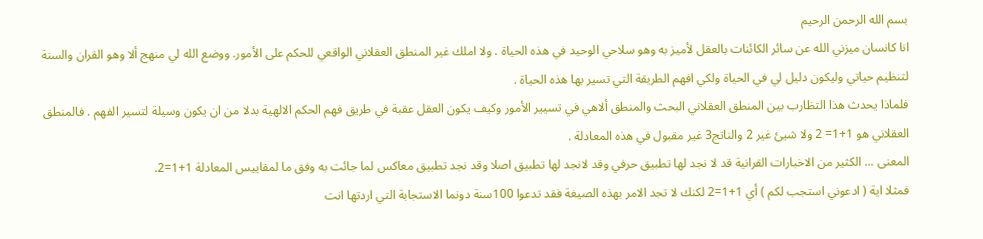بسم الله الرحمن الرحيم
انا كانسان ميزني الله عن سائر الكائنات بالعقل لأميز به وهو سلاحي الوحيد في هذه الحياة . ولا املك غير المنطق العقلاني الواقعي للحكم على الأمور. ووضع الله لي منهج ألا وهو القران والسنة لتنظيم حياتي وليكون دليل لي في الحياة ولكي افهم الطريقة التي تسير بها هذه الحياة .
فلماذا يحدث هذا التظارب بين المنطق العقلاني البحث والمنطق ألاهي في تسيير الأمور وكيف يكون العقل عقبة في طريق فهم الحكم الالهية بدلا من ان يكون وسيلة لتسير الفهم . فالمنطق العقلاني هو 1+1= 2 ولا شيئ غير 2 والناتج3 غير مقبول في هذه المعادلة .
المعنى ... الكثير من الاخبارات القرانية قد لا نجد لها تطبيق حرفي وقد لانجد لها تطبيق اصلا وقد نجد تطبيق معاكس لما جائت به وفق ما لمقاييس المعادلة 1+1=2.
فمثلا اية ( ادعوني استجب لكم ) أي 1+1=2 لكنك لا تجد الامر بهذه الصيغة فقد تدعوا 100سنة دونما الاستجابة التي اردتها انت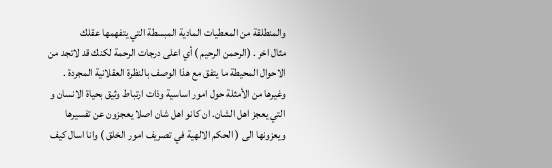والمنطلقة من المعطيات المادية المبسطة التي يتفهمها عقلك
مثال اخر . (الرحمن الرحيم ) أي اعلى درجات الرحمة لكنك قد لاتجد من الاحوال المحيطة ما يتفق مع هذا الوصف بالنظرة العقلانية المجردة . وغيرها من الأمثلة حول امور اساسية وذات ارتباط وثيق بحياة الانسان و التي يعجز اهل الشان. ان كانو اهل شان اصلا يعجزون عن تفسيرها ويعزونها الى ( الحكم الالهية في تصريف امور الخلق ) وانا اسال كيف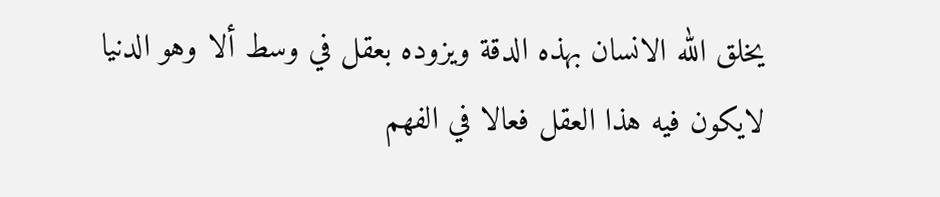يخلق الله الانسان بهذه الدقة ويزوده بعقل في وسط ألا وهو الدنيا لايكون فيه هذا العقل فعالا في الفهم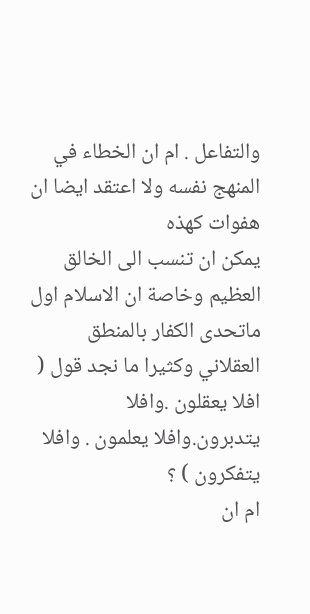والتفاعل . ام ان الخطاء في المنهج نفسه ولا اعتقد ايضا ان هفوات كهذه
يمكن ان تنسب الى الخالق العظيم وخاصة ان الاسلام اول ماتحدى الكفار بالمنطق العقلاني وكثيرا ما نجد قول ( افلا يعقلون .وافلا يتدبرون.وافلا يعلمون . وافلا يتفكرون ) ؟
ام ان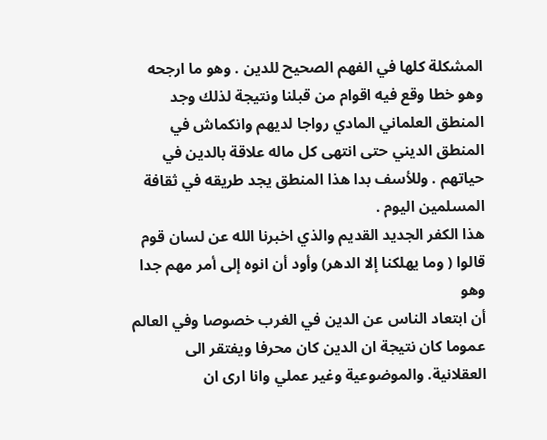المشكلة كلها في الفهم الصحيح للدين . وهو ما ارجحه
وهو خطا وقع فيه اقوام من قبلنا ونتيجة لذلك وجد المنطق العلماني المادي رواجا لديهم وانكماش في المنطق الديني حتى انتهى كل ماله علاقة بالدين في حياتهم . وللأسف بدا هذا المنطق يجد طريقه في ثقافة المسلمين اليوم .
هذا الكفر الجديد القديم والذي اخبرنا الله عن لسان قوم قالوا ( وما يهلكنا إلا الدهر) وأود أن انوه إلى أمر مهم جدا وهو
أن ابتعاد الناس عن الدين في الغرب خصوصا وفي العالم عموما كان نتيجة ان الدين كان محرفا ويفتقر الى العقلانية. والموضوعية وغير عملي وانا ارى ان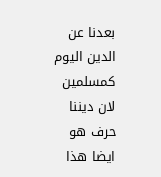بعدنا عن الدين اليوم كمسلمين لان ديننا حرف هو ايضا هذا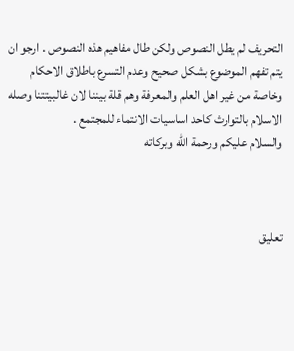التحريف لم يطل النصوص ولكن طال مفاهيم هذه النصوص . ارجو ان يتم تفهم الموضوع بشكل صحيح وعدم التسرع باطلاق الاحكام وخاصة من غير اهل العلم والمعرفة وهم قلة بيننا لان غالبيتتنا وصله الاسلام بالتوارث كاحد اساسيات الانتماء للمجتمع .
والسلام عليكم ورحمة الله وبركاته



تعليق